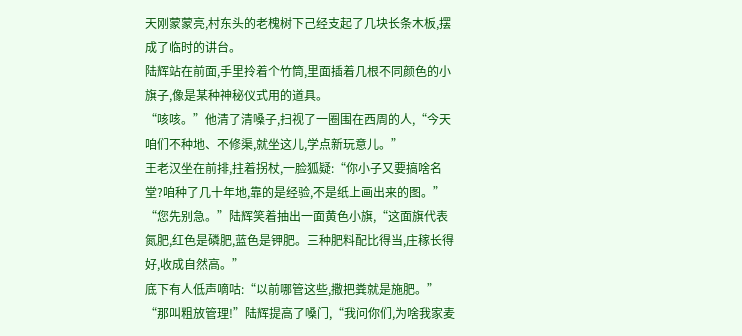天刚蒙蒙亮,村东头的老槐树下己经支起了几块长条木板,摆成了临时的讲台。
陆辉站在前面,手里拎着个竹筒,里面插着几根不同颜色的小旗子,像是某种神秘仪式用的道具。
“咳咳。”他清了清嗓子,扫视了一圈围在西周的人,“今天咱们不种地、不修渠,就坐这儿,学点新玩意儿。”
王老汉坐在前排,拄着拐杖,一脸狐疑:“你小子又要搞啥名堂?咱种了几十年地,靠的是经验,不是纸上画出来的图。”
“您先别急。”陆辉笑着抽出一面黄色小旗,“这面旗代表氮肥,红色是磷肥,蓝色是钾肥。三种肥料配比得当,庄稼长得好,收成自然高。”
底下有人低声嘀咕:“以前哪管这些,撒把粪就是施肥。”
“那叫粗放管理!”陆辉提高了嗓门,“我问你们,为啥我家麦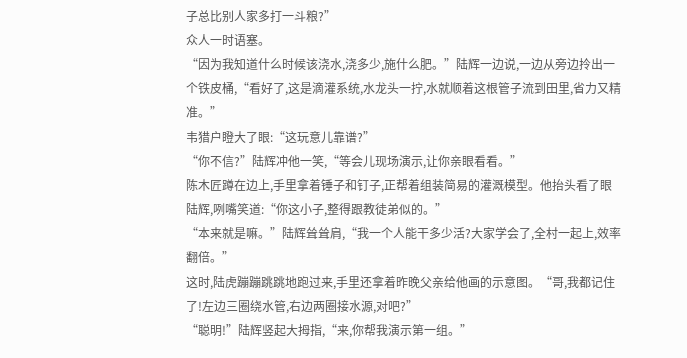子总比别人家多打一斗粮?”
众人一时语塞。
“因为我知道什么时候该浇水,浇多少,施什么肥。”陆辉一边说,一边从旁边拎出一个铁皮桶,“看好了,这是滴灌系统,水龙头一拧,水就顺着这根管子流到田里,省力又精准。”
韦猎户瞪大了眼:“这玩意儿靠谱?”
“你不信?”陆辉冲他一笑,“等会儿现场演示,让你亲眼看看。”
陈木匠蹲在边上,手里拿着锤子和钉子,正帮着组装简易的灌溉模型。他抬头看了眼陆辉,咧嘴笑道:“你这小子,整得跟教徒弟似的。”
“本来就是嘛。”陆辉耸耸肩,“我一个人能干多少活?大家学会了,全村一起上,效率翻倍。”
这时,陆虎蹦蹦跳跳地跑过来,手里还拿着昨晚父亲给他画的示意图。“哥,我都记住了!左边三圈绕水管,右边两圈接水源,对吧?”
“聪明!”陆辉竖起大拇指,“来,你帮我演示第一组。”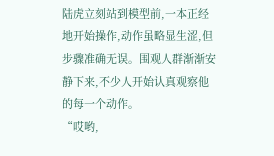陆虎立刻站到模型前,一本正经地开始操作,动作虽略显生涩,但步骤准确无误。围观人群渐渐安静下来,不少人开始认真观察他的每一个动作。
“哎哟,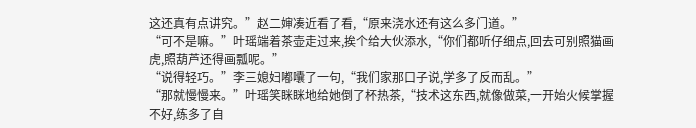这还真有点讲究。”赵二婶凑近看了看,“原来浇水还有这么多门道。”
“可不是嘛。”叶瑶端着茶壶走过来,挨个给大伙添水,“你们都听仔细点,回去可别照猫画虎,照葫芦还得画瓢呢。”
“说得轻巧。”李三媳妇嘟囔了一句,“我们家那口子说,学多了反而乱。”
“那就慢慢来。”叶瑶笑眯眯地给她倒了杯热茶,“技术这东西,就像做菜,一开始火候掌握不好,练多了自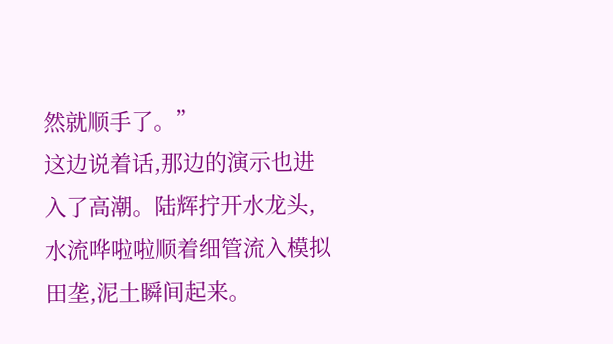然就顺手了。”
这边说着话,那边的演示也进入了高潮。陆辉拧开水龙头,水流哗啦啦顺着细管流入模拟田垄,泥土瞬间起来。